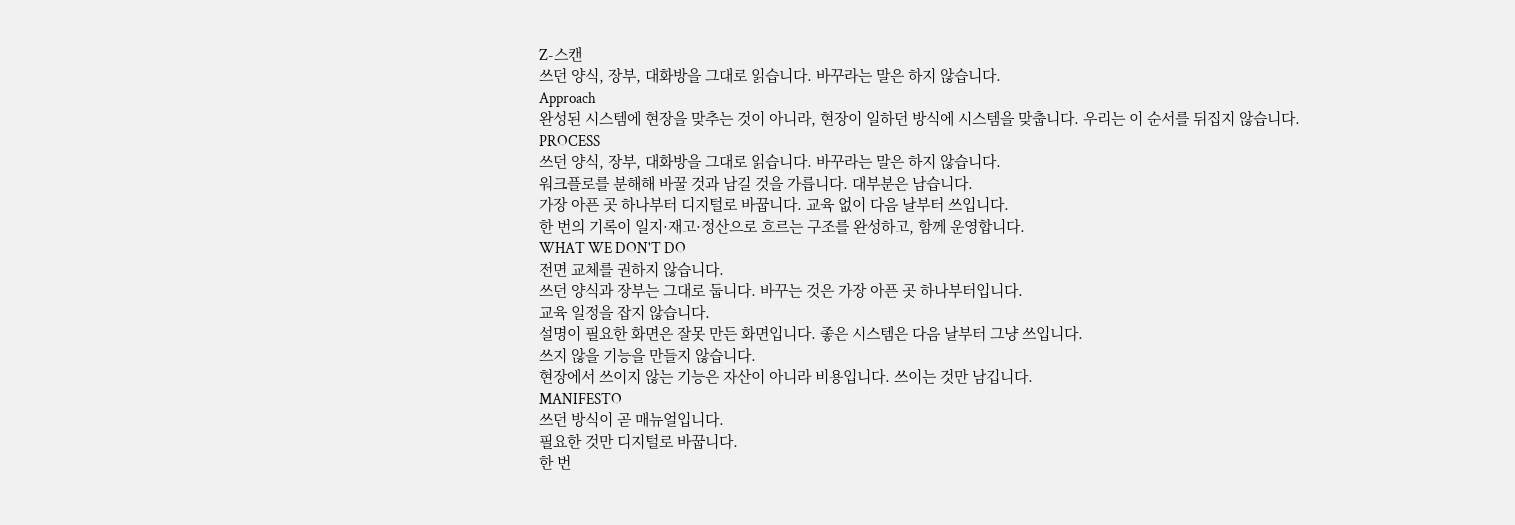Z-스캔
쓰던 양식, 장부, 대화방을 그대로 읽습니다. 바꾸라는 말은 하지 않습니다.
Approach
완성된 시스템에 현장을 맞추는 것이 아니라, 현장이 일하던 방식에 시스템을 맞춥니다. 우리는 이 순서를 뒤집지 않습니다.
PROCESS
쓰던 양식, 장부, 대화방을 그대로 읽습니다. 바꾸라는 말은 하지 않습니다.
워크플로를 분해해 바꿀 것과 남길 것을 가릅니다. 대부분은 남습니다.
가장 아픈 곳 하나부터 디지털로 바꿉니다. 교육 없이 다음 날부터 쓰입니다.
한 번의 기록이 일지·재고·정산으로 흐르는 구조를 완성하고, 함께 운영합니다.
WHAT WE DON'T DO
전면 교체를 권하지 않습니다.
쓰던 양식과 장부는 그대로 둡니다. 바꾸는 것은 가장 아픈 곳 하나부터입니다.
교육 일정을 잡지 않습니다.
설명이 필요한 화면은 잘못 만든 화면입니다. 좋은 시스템은 다음 날부터 그냥 쓰입니다.
쓰지 않을 기능을 만들지 않습니다.
현장에서 쓰이지 않는 기능은 자산이 아니라 비용입니다. 쓰이는 것만 남깁니다.
MANIFESTO
쓰던 방식이 곧 매뉴얼입니다.
필요한 것만 디지털로 바꿉니다.
한 번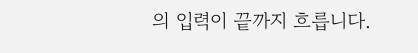의 입력이 끝까지 흐릅니다.